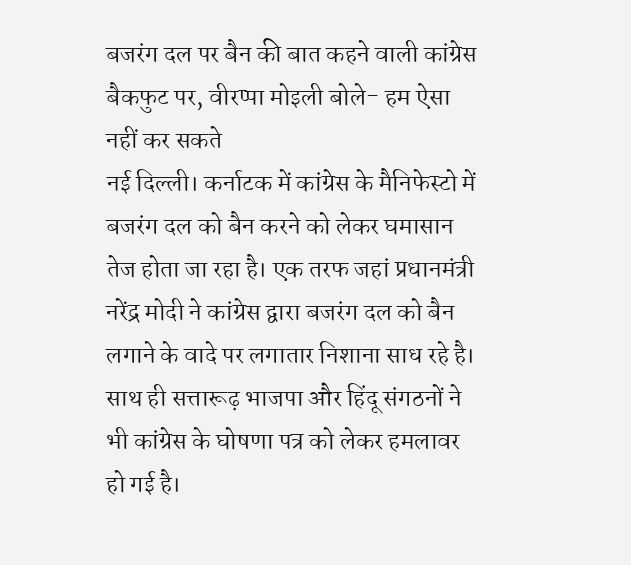बजरंग दल पर बैन की बात कहने वाली कांग्रेस बैकफुट पर, वीरप्पा मोइली बोले- हम ऐसा नहीं कर सकते
नई दिल्ली। कर्नाटक में कांग्रेस के मैनिफेस्टो में बजरंग दल को बैन करने को लेकर घमासान तेज होता जा रहा है। एक तरफ जहां प्रधानमंत्री नरेंद्र मोदी ने कांग्रेस द्वारा बजरंग दल को बैन लगाने के वादे पर लगातार निशाना साध रहे है। साथ ही सत्तारूढ़ भाजपा और हिंदू संगठनों ने भी कांग्रेस के घोषणा पत्र को लेकर हमलावर हो गई है।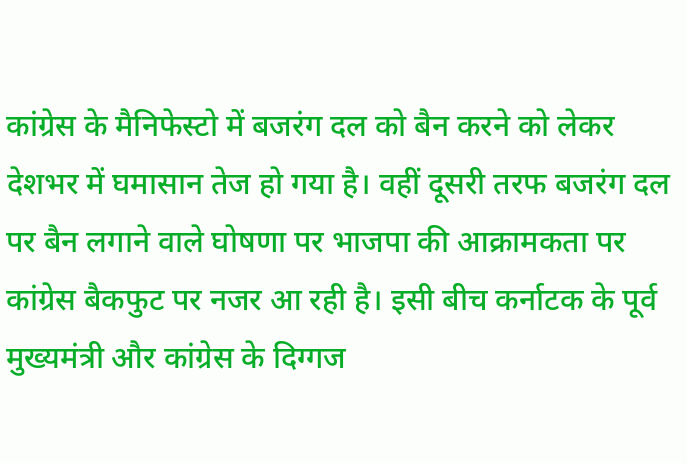कांग्रेस के मैनिफेस्टो में बजरंग दल को बैन करने को लेकर देशभर में घमासान तेज हो गया है। वहीं दूसरी तरफ बजरंग दल पर बैन लगाने वाले घोषणा पर भाजपा की आक्रामकता पर कांग्रेस बैकफुट पर नजर आ रही है। इसी बीच कर्नाटक के पूर्व मुख्यमंत्री और कांग्रेस के दिग्गज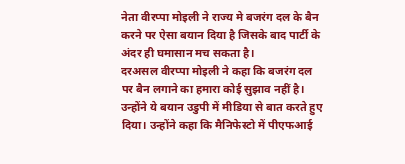नेता वीरप्पा मोइली ने राज्य मे बजरंग दल के बैन करने पर ऐसा बयान दिया है जिसके बाद पार्टी के अंदर ही घमासान मच सकता है।
दरअसल वीरप्पा मोइली ने कहा कि बजरंग दल पर बैन लगाने का हमारा कोई सुझाव नहीं है। उन्होंने ये बयान उडुपी में मीडिया से बात करते हुए दिया। उन्होंने कहा कि मैनिफेस्टो में पीएफआई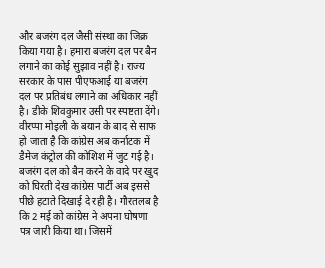और बजरंग दल जैसी संस्था का जिक्र किया गया है। हमारा बजरंग दल पर बैन लगाने का कोई सुझाव नहीं है। राज्य सरकार के पास पीएफआई या बजरंग दल पर प्रतिबंध लगाने का अधिकार नहीं है। डीके शिवकुमार उसी पर स्पष्टता देंगे।
वीरप्पा मोइली के बयान के बाद से साफ हो जाता है कि कांग्रेस अब कर्नाटक में डैमेज कंट्रोल की कोशिश में जुट गई है। बजरंग दल को बैन करने के वादे पर खुद को घिरती देख कांग्रेस पार्टी अब इससे पीछे हटाते दिखाई दे रही है। गौरतलब है कि 2 मई को कांग्रेस ने अपना घोषणा पत्र जारी किया था। जिसमें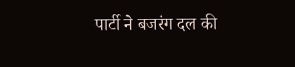पार्टी ने बजरंग दल की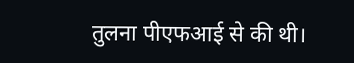तुलना पीएफआई से की थी।